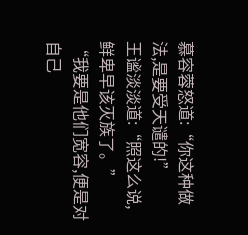慕容蓉怒道:“你这种做法,是要受天谴的!”
王谧淡淡道:“照这么说,鲜卑早该灭族了。”
“我要是他们宽容,便是对自己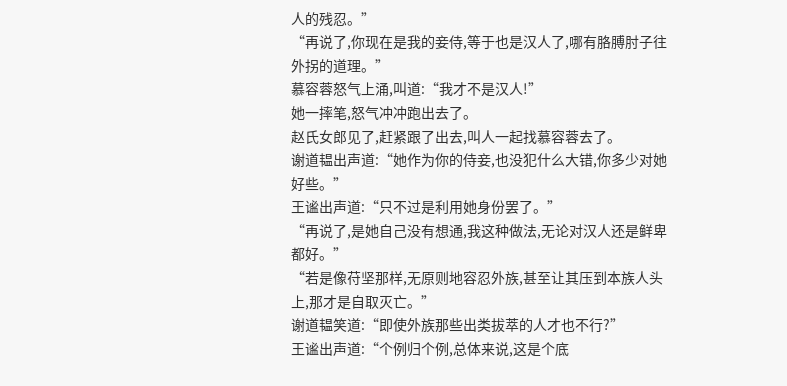人的残忍。”
“再说了,你现在是我的妾侍,等于也是汉人了,哪有胳膊肘子往外拐的道理。”
慕容蓉怒气上涌,叫道:“我才不是汉人!”
她一摔笔,怒气冲冲跑出去了。
赵氏女郎见了,赶紧跟了出去,叫人一起找慕容蓉去了。
谢道韫出声道:“她作为你的侍妾,也没犯什么大错,你多少对她好些。”
王谧出声道:“只不过是利用她身份罢了。”
“再说了,是她自己没有想通,我这种做法,无论对汉人还是鲜卑都好。”
“若是像苻坚那样,无原则地容忍外族,甚至让其压到本族人头上,那才是自取灭亡。”
谢道韫笑道:“即使外族那些出类拔萃的人才也不行?”
王谧出声道:“个例归个例,总体来说,这是个底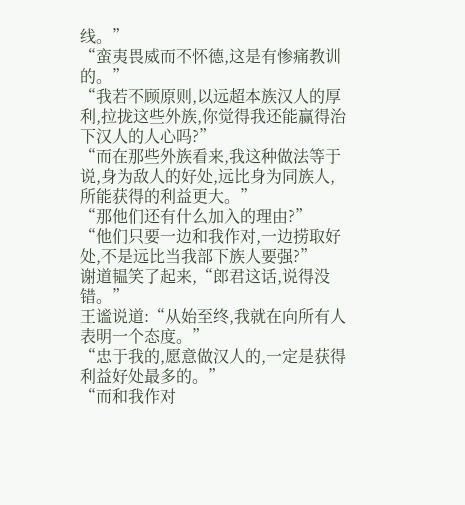线。”
“蛮夷畏威而不怀德,这是有惨痛教训的。”
“我若不顾原则,以远超本族汉人的厚利,拉拢这些外族,你觉得我还能赢得治下汉人的人心吗?”
“而在那些外族看来,我这种做法等于说,身为敌人的好处,远比身为同族人,所能获得的利益更大。”
“那他们还有什么加入的理由?”
“他们只要一边和我作对,一边捞取好处,不是远比当我部下族人要强?”
谢道韫笑了起来,“郎君这话,说得没错。”
王谧说道:“从始至终,我就在向所有人表明一个态度。”
“忠于我的,愿意做汉人的,一定是获得利益好处最多的。”
“而和我作对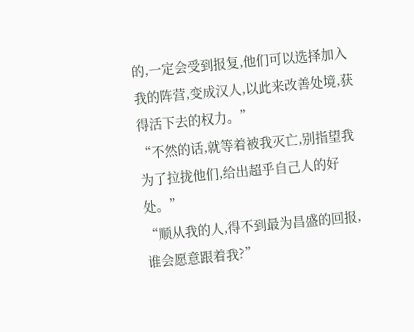的,一定会受到报复,他们可以选择加入我的阵营,变成汉人,以此来改善处境,获得活下去的权力。”
“不然的话,就等着被我灭亡,别指望我为了拉拢他们,给出超乎自己人的好处。”
“顺从我的人,得不到最为昌盛的回报,谁会愿意跟着我?”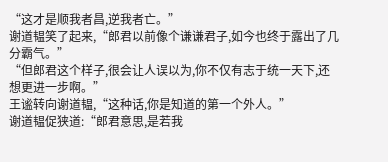“这才是顺我者昌,逆我者亡。”
谢道韫笑了起来,“郎君以前像个谦谦君子,如今也终于露出了几分霸气。”
“但郎君这个样子,很会让人误以为,你不仅有志于统一天下,还想更进一步啊。”
王谧转向谢道韫,“这种话,你是知道的第一个外人。”
谢道韫促狭道:“郎君意思,是若我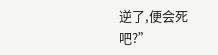逆了,便会死吧?”